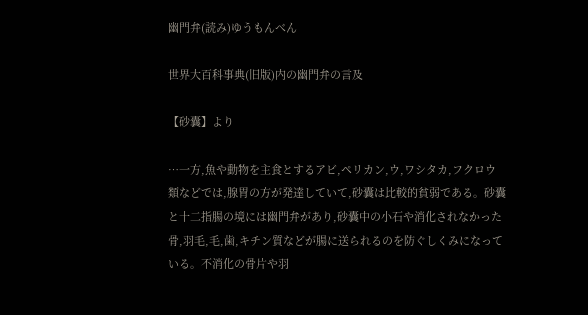幽門弁(読み)ゆうもんべん

世界大百科事典(旧版)内の幽門弁の言及

【砂囊】より

…一方,魚や動物を主食とするアビ,ペリカン,ウ,ワシタカ,フクロウ類などでは,腺胃の方が発達していて,砂囊は比較的貧弱である。砂囊と十二指腸の境には幽門弁があり,砂囊中の小石や消化されなかった骨,羽毛,毛,歯,キチン質などが腸に送られるのを防ぐしくみになっている。不消化の骨片や羽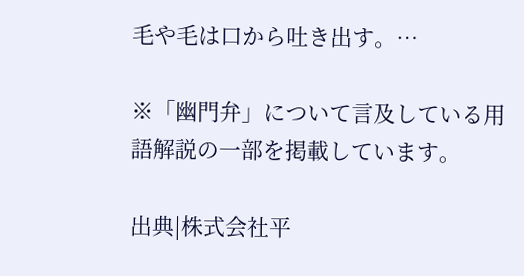毛や毛は口から吐き出す。…

※「幽門弁」について言及している用語解説の一部を掲載しています。

出典|株式会社平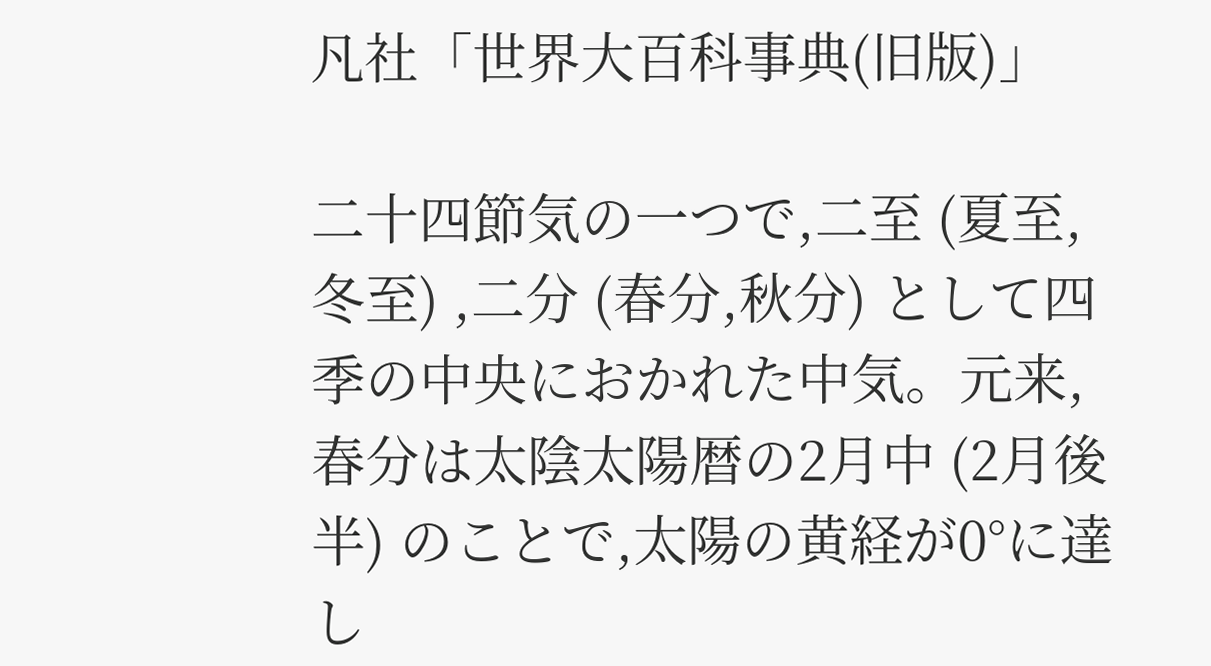凡社「世界大百科事典(旧版)」

二十四節気の一つで,二至 (夏至,冬至) ,二分 (春分,秋分) として四季の中央におかれた中気。元来,春分は太陰太陽暦の2月中 (2月後半) のことで,太陽の黄経が0°に達し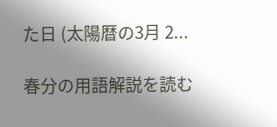た日 (太陽暦の3月 2...

春分の用語解説を読む